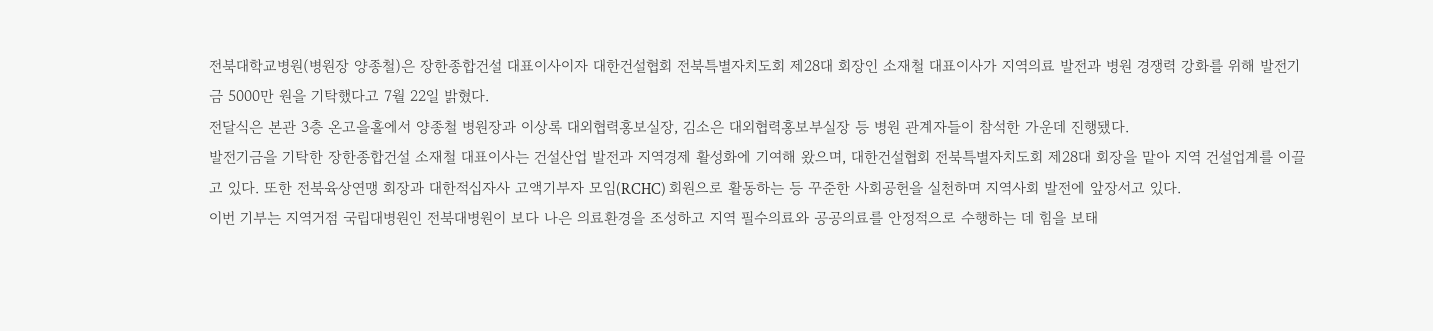전북대학교병원(병원장 양종철)은 장한종합건설 대표이사이자 대한건설협회 전북특별자치도회 제28대 회장인 소재철 대표이사가 지역의료 발전과 병원 경쟁력 강화를 위해 발전기금 5000만 원을 기탁했다고 7월 22일 밝혔다.
전달식은 본관 3층 온고을홀에서 양종철 병원장과 이상록 대외협력홍보실장, 김소은 대외협력홍보부실장 등 병원 관계자들이 참석한 가운데 진행됐다.
발전기금을 기탁한 장한종합건설 소재철 대표이사는 건설산업 발전과 지역경제 활성화에 기여해 왔으며, 대한건설협회 전북특별자치도회 제28대 회장을 맡아 지역 건설업계를 이끌고 있다. 또한 전북육상연맹 회장과 대한적십자사 고액기부자 모임(RCHC) 회원으로 활동하는 등 꾸준한 사회공헌을 실천하며 지역사회 발전에 앞장서고 있다.
이번 기부는 지역거점 국립대병원인 전북대병원이 보다 나은 의료환경을 조성하고 지역 필수의료와 공공의료를 안정적으로 수행하는 데 힘을 보태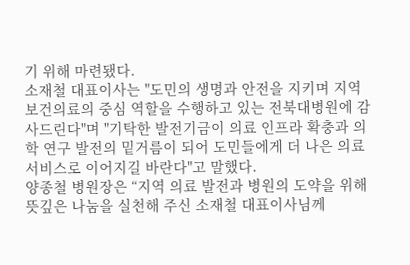기 위해 마련됐다.
소재철 대표이사는 "도민의 생명과 안전을 지키며 지역 보건의료의 중심 역할을 수행하고 있는 전북대병원에 감사드린다"며 "기탁한 발전기금이 의료 인프라 확충과 의학 연구 발전의 밑거름이 되어 도민들에게 더 나은 의료서비스로 이어지길 바란다"고 말했다.
양종철 병원장은 “지역 의료 발전과 병원의 도약을 위해 뜻깊은 나눔을 실천해 주신 소재철 대표이사님께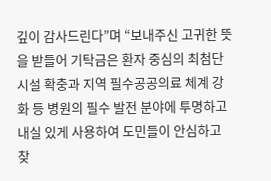깊이 감사드린다”며 “보내주신 고귀한 뜻을 받들어 기탁금은 환자 중심의 최첨단 시설 확충과 지역 필수공공의료 체계 강화 등 병원의 필수 발전 분야에 투명하고 내실 있게 사용하여 도민들이 안심하고 찾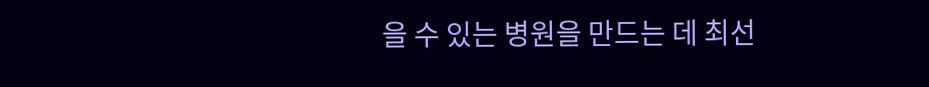을 수 있는 병원을 만드는 데 최선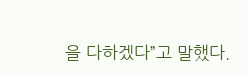을 다하겠다”고 말했다.